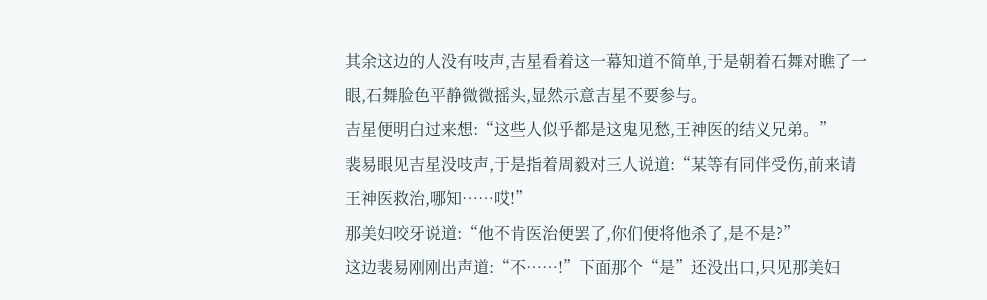其余这边的人没有吱声,吉星看着这一幕知道不简单,于是朝着石舞对瞧了一眼,石舞脸色平静微微摇头,显然示意吉星不要参与。
吉星便明白过来想:“这些人似乎都是这鬼见愁,王神医的结义兄弟。”
裴易眼见吉星没吱声,于是指着周毅对三人说道:“某等有同伴受伤,前来请王神医救治,哪知……哎!”
那美妇咬牙说道:“他不肯医治便罢了,你们便将他杀了,是不是?”
这边裴易刚刚出声道:“不……!”下面那个“是”还没出口,只见那美妇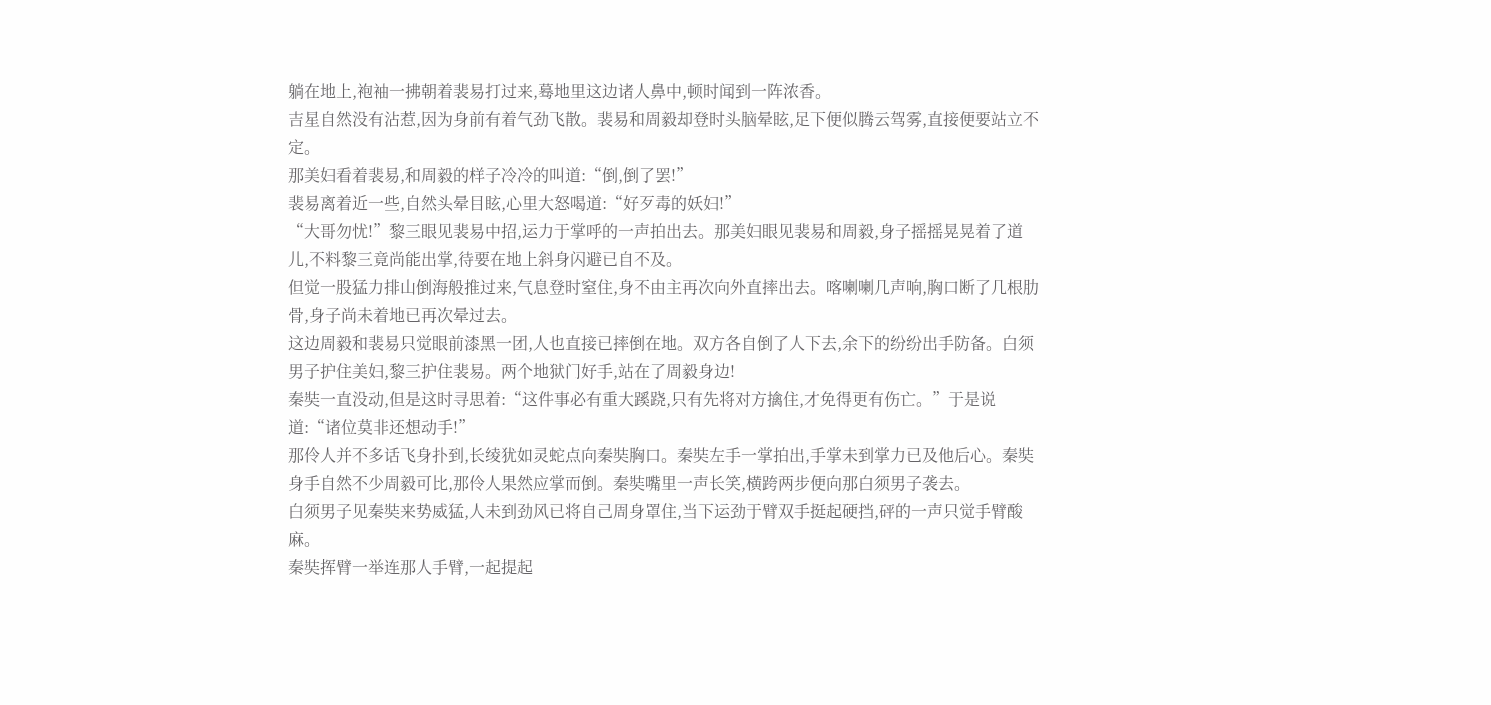躺在地上,袍袖一拂朝着裴易打过来,蓦地里这边诸人鼻中,顿时闻到一阵浓香。
吉星自然没有沾惹,因为身前有着气劲飞散。裴易和周毅却登时头脑晕眩,足下便似腾云驾雾,直接便要站立不定。
那美妇看着裴易,和周毅的样子冷冷的叫道:“倒,倒了罢!”
裴易离着近一些,自然头晕目眩,心里大怒喝道:“好歹毒的妖妇!”
“大哥勿忧!”黎三眼见裴易中招,运力于掌呼的一声拍出去。那美妇眼见裴易和周毅,身子摇摇晃晃着了道儿,不料黎三竟尚能出掌,待要在地上斜身闪避已自不及。
但觉一股猛力排山倒海般推过来,气息登时窒住,身不由主再次向外直摔出去。喀喇喇几声响,胸口断了几根肋骨,身子尚未着地已再次晕过去。
这边周毅和裴易只觉眼前漆黑一团,人也直接已摔倒在地。双方各自倒了人下去,余下的纷纷出手防备。白须男子护住美妇,黎三护住裴易。两个地狱门好手,站在了周毅身边!
秦奘一直没动,但是这时寻思着:“这件事必有重大蹊跷,只有先将对方擒住,才免得更有伤亡。”于是说道:“诸位莫非还想动手!”
那伶人并不多话飞身扑到,长绫犹如灵蛇点向秦奘胸口。秦奘左手一掌拍出,手掌未到掌力已及他后心。秦奘身手自然不少周毅可比,那伶人果然应掌而倒。秦奘嘴里一声长笑,横跨两步便向那白须男子袭去。
白须男子见秦奘来势威猛,人未到劲风已将自己周身罩住,当下运劲于臂双手挺起硬挡,砰的一声只觉手臂酸麻。
秦奘挥臂一举连那人手臂,一起提起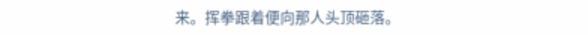来。挥拳跟着便向那人头顶砸落。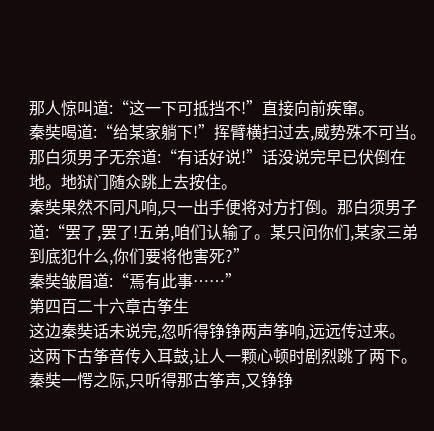那人惊叫道:“这一下可抵挡不!”直接向前疾窜。
秦奘喝道:“给某家躺下!”挥臂横扫过去,威势殊不可当。
那白须男子无奈道:“有话好说!”话没说完早已伏倒在地。地狱门随众跳上去按住。
秦奘果然不同凡响,只一出手便将对方打倒。那白须男子道:“罢了,罢了!五弟,咱们认输了。某只问你们,某家三弟到底犯什么,你们要将他害死?”
秦奘皱眉道:“焉有此事……”
第四百二十六章古筝生
这边秦奘话未说完,忽听得铮铮两声筝响,远远传过来。
这两下古筝音传入耳鼓,让人一颗心顿时剧烈跳了两下。秦奘一愕之际,只听得那古筝声,又铮铮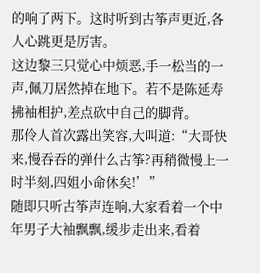的响了两下。这时听到古筝声更近,各人心跳更是厉害。
这边黎三只觉心中烦恶,手一松当的一声,佩刀居然掉在地下。若不是陈延寿拂袖相护,差点砍中自己的脚背。
那伶人首次露出笑容,大叫道:“大哥快来,慢吞吞的弹什么古筝?再稍微慢上一时半刻,四姐小命休矣!’”
随即只听古筝声连响,大家看着一个中年男子大袖飘飘,缓步走出来,看着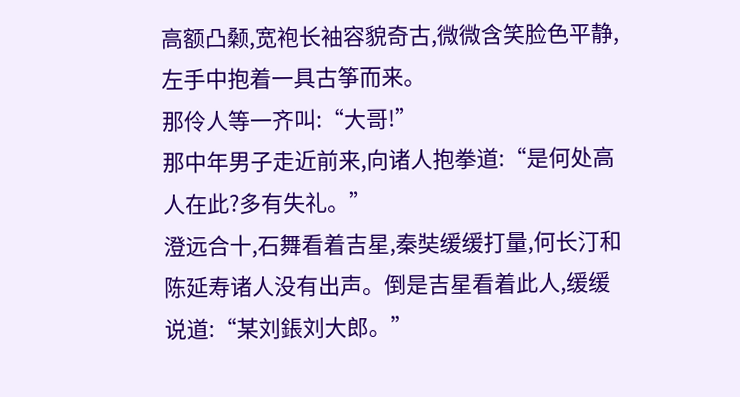高额凸颡,宽袍长袖容貌奇古,微微含笑脸色平静,左手中抱着一具古筝而来。
那伶人等一齐叫:“大哥!”
那中年男子走近前来,向诸人抱拳道:“是何处高人在此?多有失礼。”
澄远合十,石舞看着吉星,秦奘缓缓打量,何长汀和陈延寿诸人没有出声。倒是吉星看着此人,缓缓说道:“某刘鋹刘大郎。”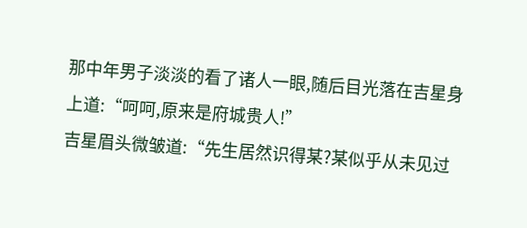那中年男子淡淡的看了诸人一眼,随后目光落在吉星身上道:“呵呵,原来是府城贵人!”
吉星眉头微皱道:“先生居然识得某?某似乎从未见过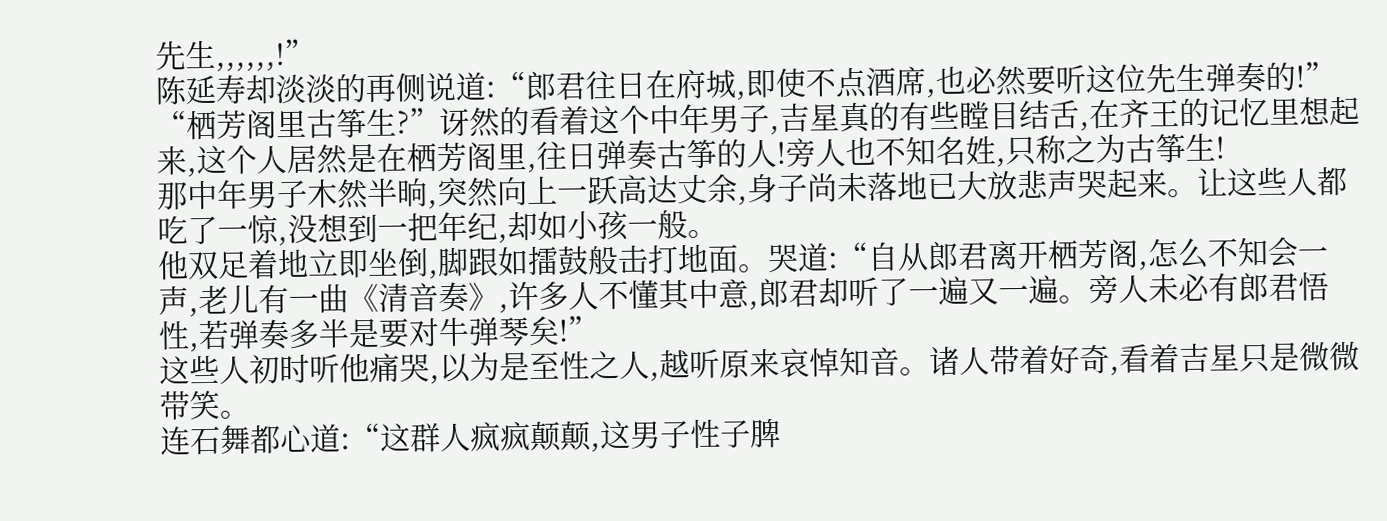先生,,,,,,!”
陈延寿却淡淡的再侧说道:“郎君往日在府城,即使不点酒席,也必然要听这位先生弹奏的!”
“栖芳阁里古筝生?”讶然的看着这个中年男子,吉星真的有些瞠目结舌,在齐王的记忆里想起来,这个人居然是在栖芳阁里,往日弹奏古筝的人!旁人也不知名姓,只称之为古筝生!
那中年男子木然半晌,突然向上一跃高达丈余,身子尚未落地已大放悲声哭起来。让这些人都吃了一惊,没想到一把年纪,却如小孩一般。
他双足着地立即坐倒,脚跟如擂鼓般击打地面。哭道:“自从郎君离开栖芳阁,怎么不知会一声,老儿有一曲《清音奏》,许多人不懂其中意,郎君却听了一遍又一遍。旁人未必有郎君悟性,若弹奏多半是要对牛弹琴矣!”
这些人初时听他痛哭,以为是至性之人,越听原来哀悼知音。诸人带着好奇,看着吉星只是微微带笑。
连石舞都心道:“这群人疯疯颠颠,这男子性子脾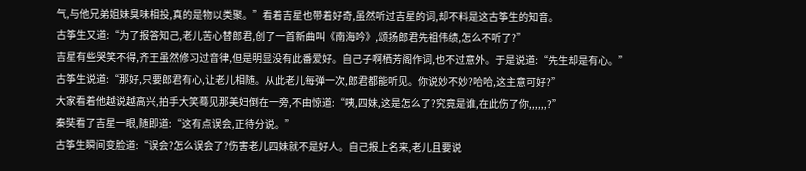气,与他兄弟姐妹臭味相投,真的是物以类聚。”看着吉星也带着好奇,虽然听过吉星的词,却不料是这古筝生的知音。
古筝生又道:“为了报答知己,老儿苦心替郎君,创了一首新曲叫《南海吟》,颂扬郎君先祖伟绩,怎么不听了?”
吉星有些哭笑不得,齐王虽然修习过音律,但是明显没有此番爱好。自己子啊栖芳阁作词,也不过意外。于是说道:“先生却是有心。”
古筝生说道:“那好,只要郎君有心,让老儿相随。从此老儿每弹一次,郎君都能听见。你说妙不妙?哈哈,这主意可好?”
大家看着他越说越高兴,拍手大笑蓦见那美妇倒在一旁,不由惊道:“咦,四妹,这是怎么了?究竟是谁,在此伤了你,,,,,,?”
秦奘看了吉星一眼,随即道:“这有点误会,正待分说。”
古筝生瞬间变脸道:“误会?怎么误会了?伤害老儿四妹就不是好人。自己报上名来,老儿且要说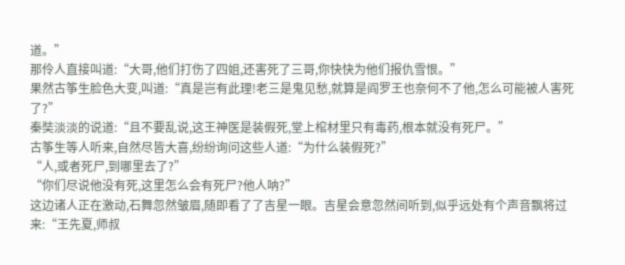道。”
那伶人直接叫道:“大哥,他们打伤了四姐,还害死了三哥,你快快为他们报仇雪恨。”
果然古筝生脸色大变,叫道:“真是岂有此理!老三是鬼见愁,就算是阎罗王也奈何不了他,怎么可能被人害死了?”
秦奘淡淡的说道:“且不要乱说,这王神医是装假死,堂上棺材里只有毒药,根本就没有死尸。”
古筝生等人听来,自然尽皆大喜,纷纷询问这些人道:“为什么装假死?”
“人,或者死尸,到哪里去了?”
“你们尽说他没有死,这里怎么会有死尸?他人呐?”
这边诸人正在激动,石舞忽然皱眉,随即看了了吉星一眼。吉星会意忽然间听到,似乎远处有个声音飘将过来:“王先夏,师叔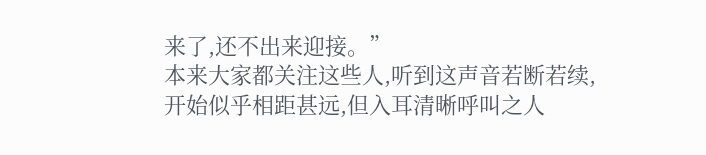来了,还不出来迎接。”
本来大家都关注这些人,听到这声音若断若续,开始似乎相距甚远,但入耳清晰呼叫之人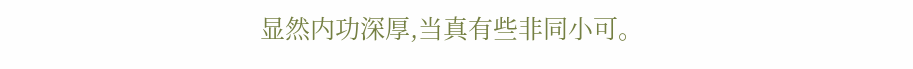显然内功深厚,当真有些非同小可。